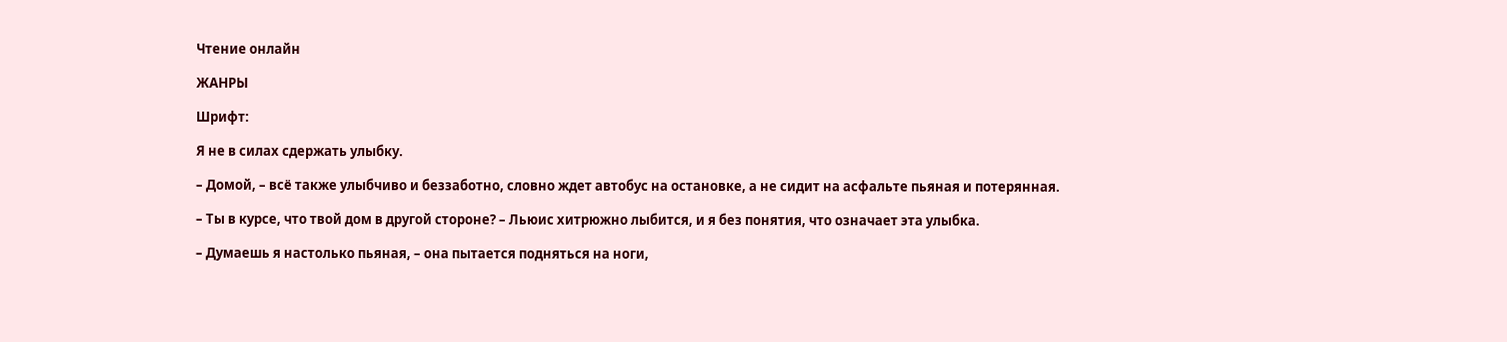Чтение онлайн

ЖАНРЫ

Шрифт:

Я не в силах сдержать улыбку.

– Домой, – всё также улыбчиво и беззаботно, словно ждет автобус на остановке, а не сидит на асфальте пьяная и потерянная.

– Ты в курсе, что твой дом в другой стороне? – Льюис хитрюжно лыбится, и я без понятия, что означает эта улыбка.

– Думаешь я настолько пьяная, – она пытается подняться на ноги,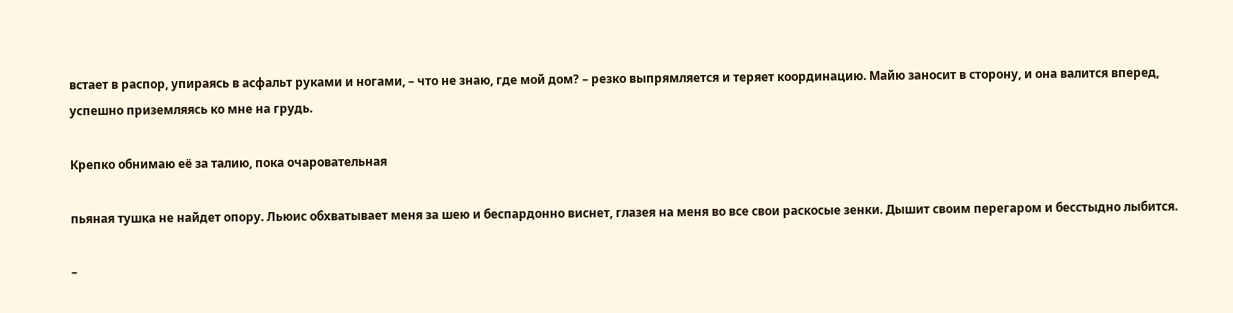встает в распор, упираясь в асфальт руками и ногами, – что не знаю, где мой дом? – резко выпрямляется и теряет координацию. Майю заносит в сторону, и она валится вперед, успешно приземляясь ко мне на грудь.

Крепко обнимаю её за талию, пока очаровательная

пьяная тушка не найдет опору. Льюис обхватывает меня за шею и беспардонно виснет, глазея на меня во все свои раскосые зенки. Дышит своим перегаром и бесстыдно лыбится.

–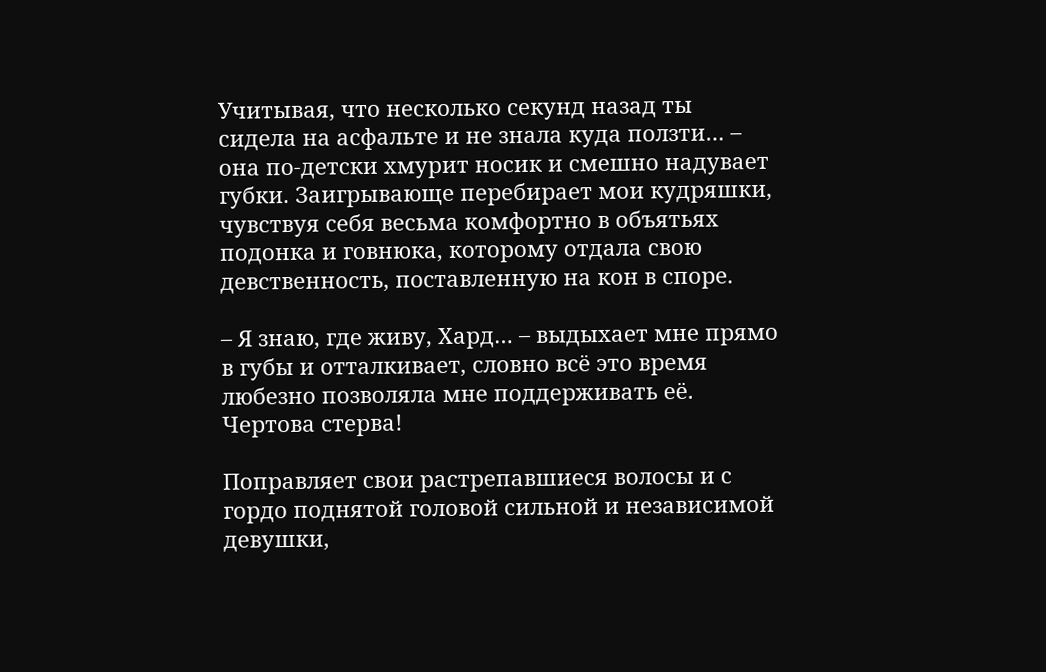Учитывая, что несколько секунд назад ты сидела на асфальте и не знала куда ползти… – она по-детски хмурит носик и смешно надувает губки. Заигрывающе перебирает мои кудряшки, чувствуя себя весьма комфортно в объятьях подонка и говнюка, которому отдала свою девственность, поставленную на кон в споре.

– Я знаю, где живу, Хард… – выдыхает мне прямо в губы и отталкивает, словно всё это время любезно позволяла мне поддерживать её. Чертова стерва!

Поправляет свои растрепавшиеся волосы и с гордо поднятой головой сильной и независимой девушки,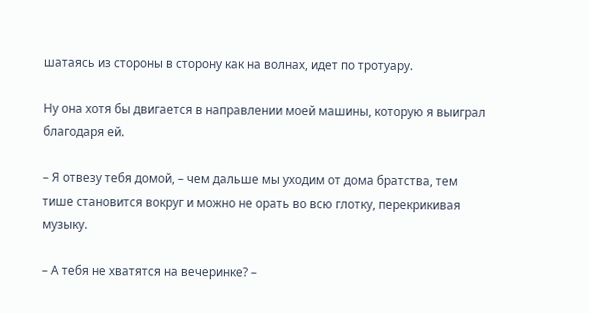шатаясь из стороны в сторону как на волнах, идет по тротуару.

Ну она хотя бы двигается в направлении моей машины, которую я выиграл благодаря ей.

– Я отвезу тебя домой, – чем дальше мы уходим от дома братства, тем тише становится вокруг и можно не орать во всю глотку, перекрикивая музыку.

– А тебя не хватятся на вечеринке? –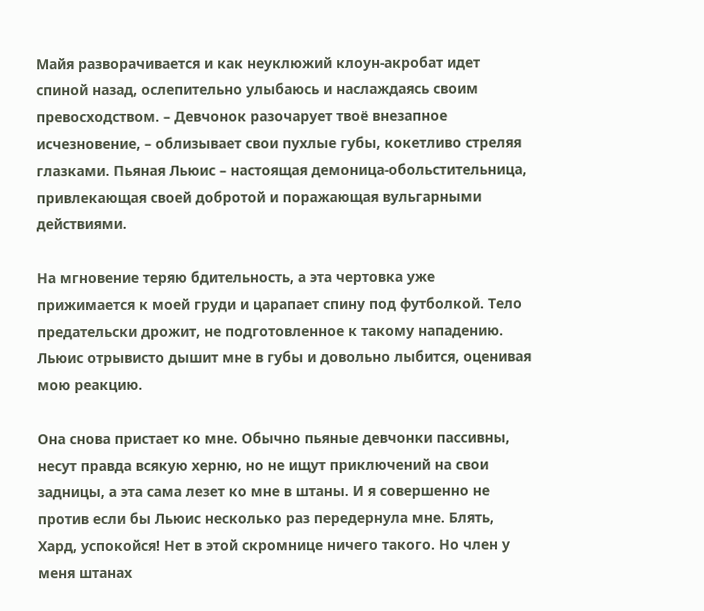Майя разворачивается и как неуклюжий клоун-акробат идет спиной назад, ослепительно улыбаюсь и наслаждаясь своим превосходством. – Девчонок разочарует твоё внезапное исчезновение, – облизывает свои пухлые губы, кокетливо стреляя глазками. Пьяная Льюис – настоящая демоница-обольстительница, привлекающая своей добротой и поражающая вульгарными действиями.

На мгновение теряю бдительность, а эта чертовка уже прижимается к моей груди и царапает спину под футболкой. Тело предательски дрожит, не подготовленное к такому нападению. Льюис отрывисто дышит мне в губы и довольно лыбится, оценивая мою реакцию.

Она снова пристает ко мне. Обычно пьяные девчонки пассивны, несут правда всякую херню, но не ищут приключений на свои задницы, а эта сама лезет ко мне в штаны. И я совершенно не против если бы Льюис несколько раз передернула мне. Блять, Хард, успокойся! Нет в этой скромнице ничего такого. Но член у меня штанах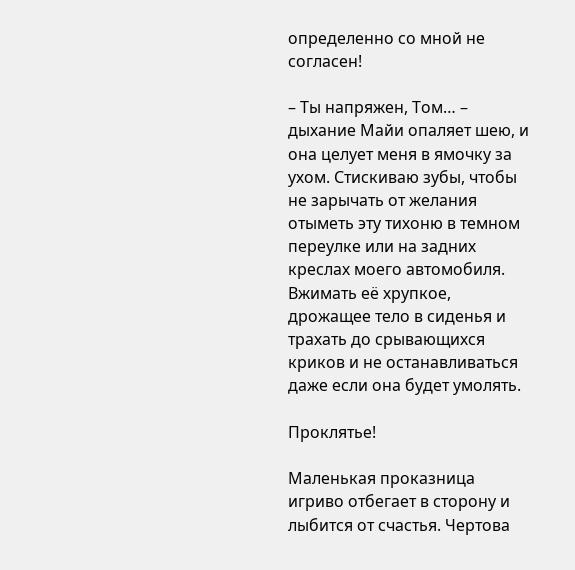определенно со мной не согласен!

– Ты напряжен, Том… – дыхание Майи опаляет шею, и она целует меня в ямочку за ухом. Стискиваю зубы, чтобы не зарычать от желания отыметь эту тихоню в темном переулке или на задних креслах моего автомобиля. Вжимать её хрупкое, дрожащее тело в сиденья и трахать до срывающихся криков и не останавливаться даже если она будет умолять.

Проклятье!

Маленькая проказница игриво отбегает в сторону и лыбится от счастья. Чертова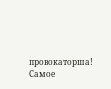провокаторша! Самое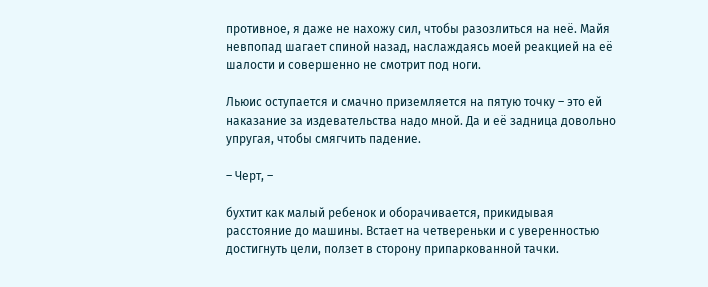противное, я даже не нахожу сил, чтобы разозлиться на неё. Майя невпопад шагает спиной назад, наслаждаясь моей реакцией на её шалости и совершенно не смотрит под ноги.

Льюис оступается и смачно приземляется на пятую точку – это ей наказание за издевательства надо мной. Да и её задница довольно упругая, чтобы смягчить падение.

– Черт, –

бухтит как малый ребенок и оборачивается, прикидывая расстояние до машины. Встает на четвереньки и с уверенностью достигнуть цели, ползет в сторону припаркованной тачки.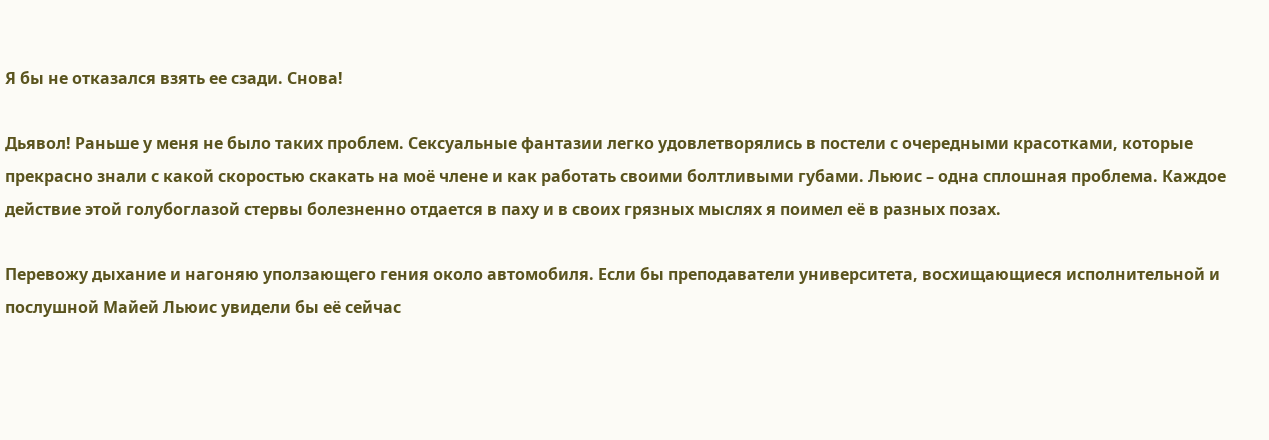Я бы не отказался взять ее сзади. Снова!

Дьявол! Раньше у меня не было таких проблем. Сексуальные фантазии легко удовлетворялись в постели с очередными красотками, которые прекрасно знали с какой скоростью скакать на моё члене и как работать своими болтливыми губами. Льюис – одна сплошная проблема. Каждое действие этой голубоглазой стервы болезненно отдается в паху и в своих грязных мыслях я поимел её в разных позах.

Перевожу дыхание и нагоняю уползающего гения около автомобиля. Если бы преподаватели университета, восхищающиеся исполнительной и послушной Майей Льюис увидели бы её сейчас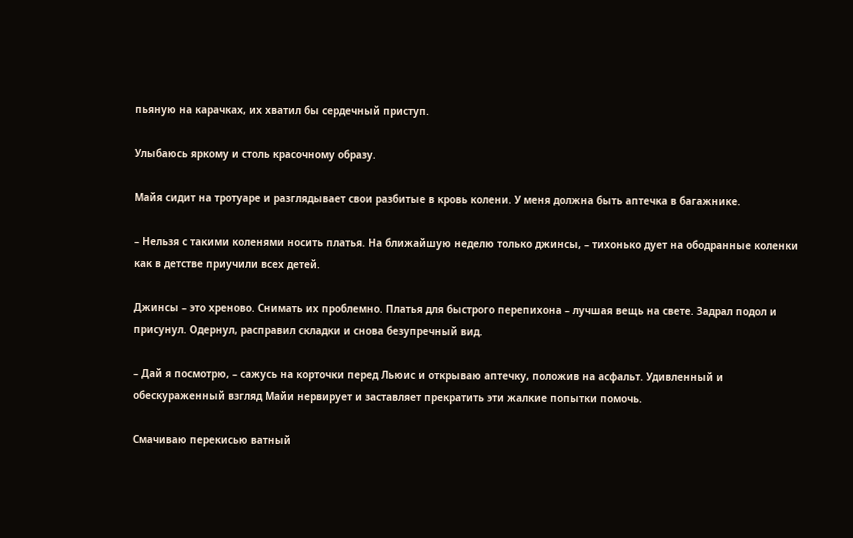пьяную на карачках, их хватил бы сердечный приступ.

Улыбаюсь яркому и столь красочному образу.

Майя сидит на тротуаре и разглядывает свои разбитые в кровь колени. У меня должна быть аптечка в багажнике.

– Нельзя с такими коленями носить платья. На ближайшую неделю только джинсы, – тихонько дует на ободранные коленки как в детстве приучили всех детей.

Джинсы – это хреново. Снимать их проблемно. Платья для быстрого перепихона – лучшая вещь на свете. Задрал подол и присунул. Одернул, расправил складки и снова безупречный вид.

– Дай я посмотрю, – сажусь на корточки перед Льюис и открываю аптечку, положив на асфальт. Удивленный и обескураженный взгляд Майи нервирует и заставляет прекратить эти жалкие попытки помочь.

Смачиваю перекисью ватный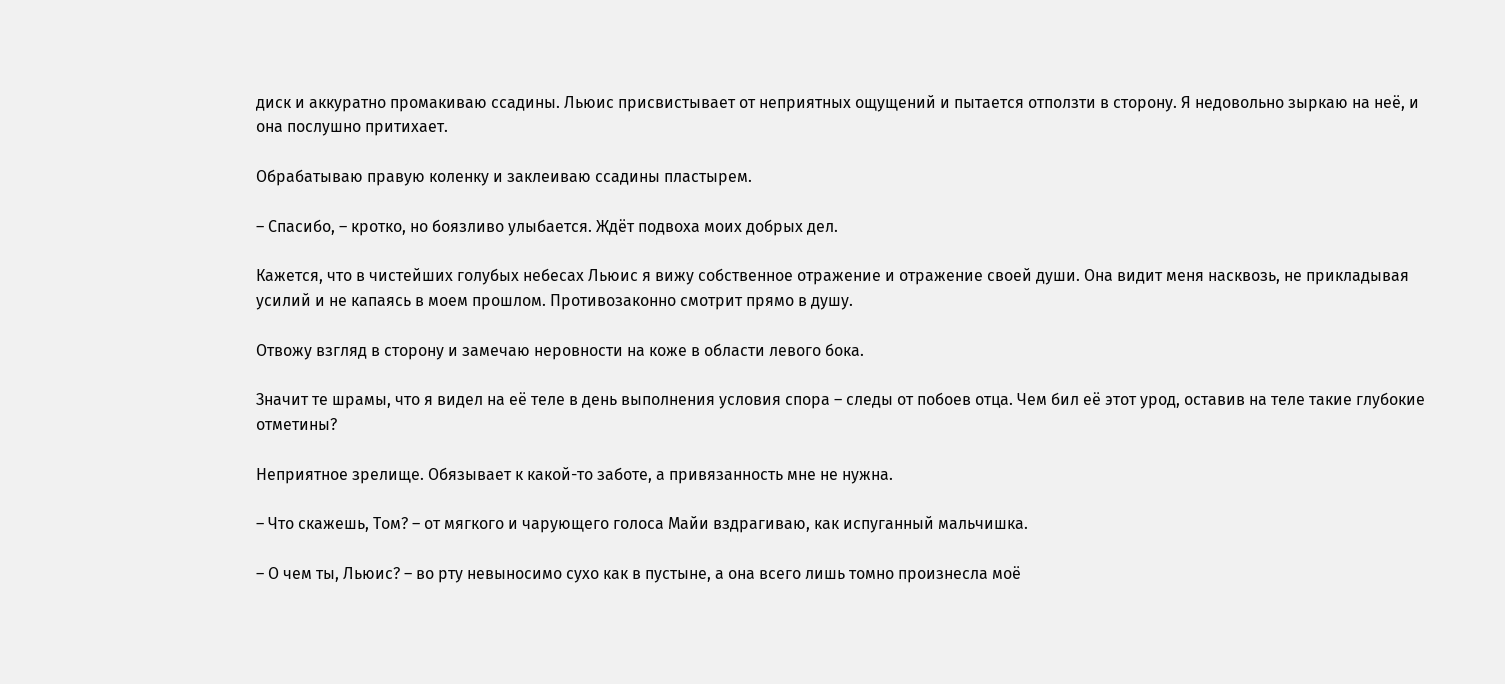диск и аккуратно промакиваю ссадины. Льюис присвистывает от неприятных ощущений и пытается отползти в сторону. Я недовольно зыркаю на неё, и она послушно притихает.

Обрабатываю правую коленку и заклеиваю ссадины пластырем.

– Спасибо, – кротко, но боязливо улыбается. Ждёт подвоха моих добрых дел.

Кажется, что в чистейших голубых небесах Льюис я вижу собственное отражение и отражение своей души. Она видит меня насквозь, не прикладывая усилий и не капаясь в моем прошлом. Противозаконно смотрит прямо в душу.

Отвожу взгляд в сторону и замечаю неровности на коже в области левого бока.

Значит те шрамы, что я видел на её теле в день выполнения условия спора – следы от побоев отца. Чем бил её этот урод, оставив на теле такие глубокие отметины?

Неприятное зрелище. Обязывает к какой-то заботе, а привязанность мне не нужна.

– Что скажешь, Том? – от мягкого и чарующего голоса Майи вздрагиваю, как испуганный мальчишка.

– О чем ты, Льюис? – во рту невыносимо сухо как в пустыне, а она всего лишь томно произнесла моё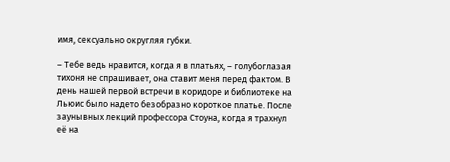имя, сексуально округляя губки.

– Тебе ведь нравится, когда я в платьях, – голубоглазая тихоня не спрашивает, она ставит меня перед фактом. В день нашей первой встречи в коридоре и библиотеке на Льюис было надето безобразно короткое платье. После заунывных лекций профессора Стоуна, когда я трахнул её на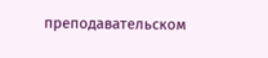преподавательском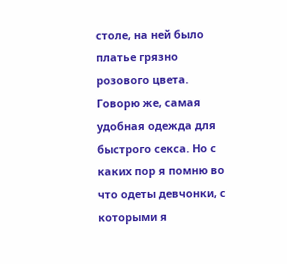столе, на ней было платье грязно розового цвета. Говорю же, самая удобная одежда для быстрого секса. Но с каких пор я помню во что одеты девчонки, с которыми я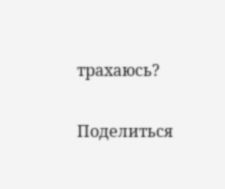трахаюсь?

Поделиться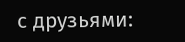с друзьями: